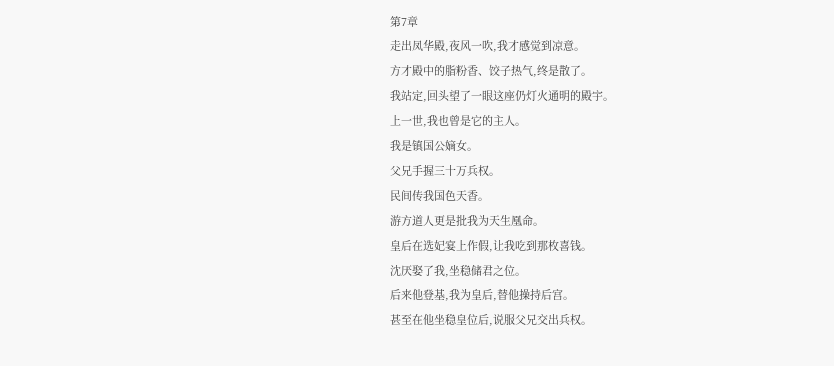第7章
走出凤华殿,夜风一吹,我才感觉到凉意。
方才殿中的脂粉香、饺子热气,终是散了。
我站定,回头望了一眼这座仍灯火通明的殿宇。
上一世,我也曾是它的主人。
我是镇国公嫡女。
父兄手握三十万兵权。
民间传我国色天香。
游方道人更是批我为天生凰命。
皇后在选妃宴上作假,让我吃到那枚喜钱。
沈厌娶了我,坐稳储君之位。
后来他登基,我为皇后,替他操持后宫。
甚至在他坐稳皇位后,说服父兄交出兵权。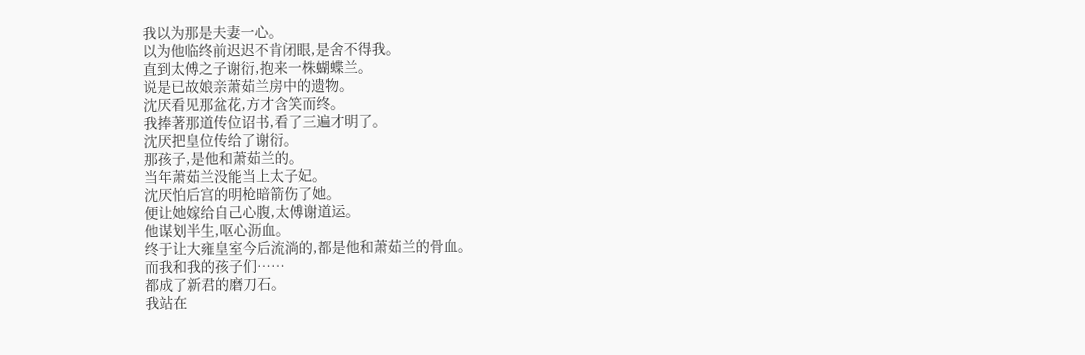我以为那是夫妻一心。
以为他临终前迟迟不肯闭眼,是舍不得我。
直到太傅之子谢衍,抱来一株蝴蝶兰。
说是已故娘亲萧茹兰房中的遗物。
沈厌看见那盆花,方才含笑而终。
我捧著那道传位诏书,看了三遍才明了。
沈厌把皇位传给了谢衍。
那孩子,是他和萧茹兰的。
当年萧茹兰没能当上太子妃。
沈厌怕后宫的明枪暗箭伤了她。
便让她嫁给自己心腹,太傅谢道运。
他谋划半生,呕心沥血。
终于让大雍皇室今后流淌的,都是他和萧茹兰的骨血。
而我和我的孩子们……
都成了新君的磨刀石。
我站在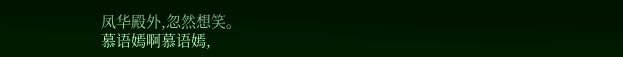凤华殿外,忽然想笑。
慕语嫣啊慕语嫣,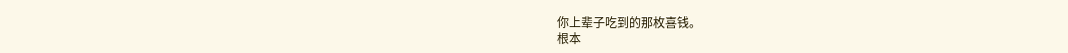你上辈子吃到的那枚喜钱。
根本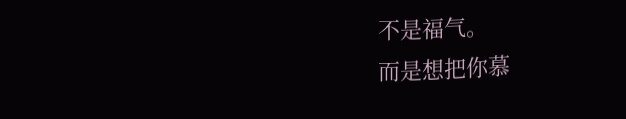不是福气。
而是想把你慕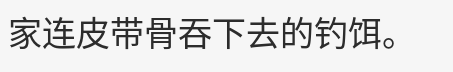家连皮带骨吞下去的钓饵。